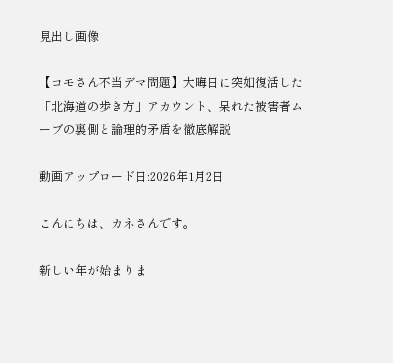見出し画像

【コモさん不当デマ問題】大晦日に突如復活した「北海道の歩き方」アカウント、呆れた被害者ムーブの裏側と論理的矛盾を徹底解説

動画アップロード日:2026年1月2日

こんにちは、カネさんです。

新しい年が始まりま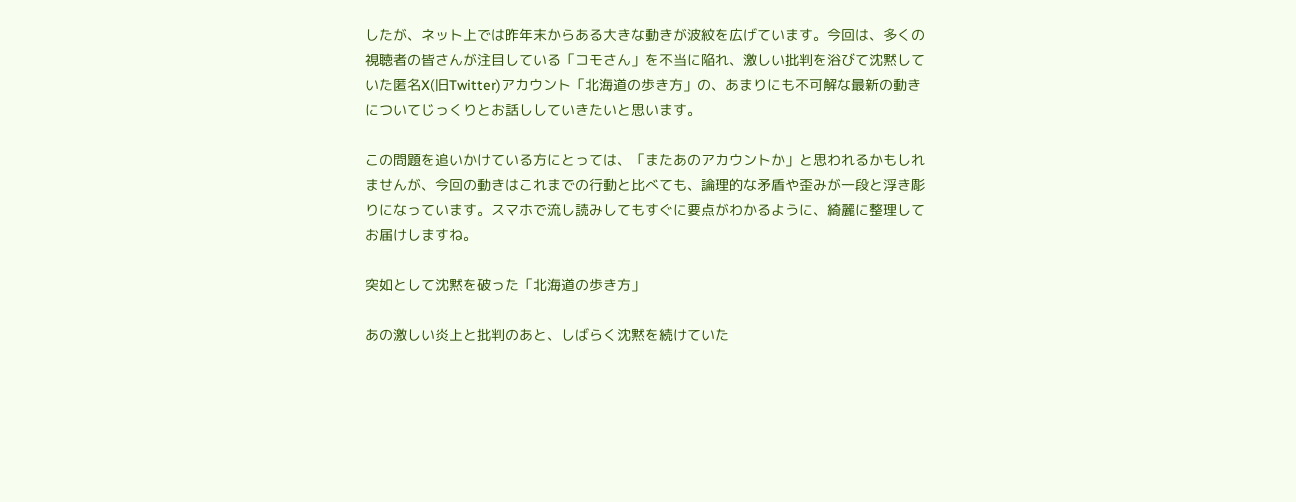したが、ネット上では昨年末からある大きな動きが波紋を広げています。今回は、多くの視聴者の皆さんが注目している「コモさん」を不当に陥れ、激しい批判を浴びて沈黙していた匿名X(旧Twitter)アカウント「北海道の歩き方」の、あまりにも不可解な最新の動きについてじっくりとお話ししていきたいと思います。

この問題を追いかけている方にとっては、「またあのアカウントか」と思われるかもしれませんが、今回の動きはこれまでの行動と比べても、論理的な矛盾や歪みが一段と浮き彫りになっています。スマホで流し読みしてもすぐに要点がわかるように、綺麗に整理してお届けしますね。

突如として沈黙を破った「北海道の歩き方」

あの激しい炎上と批判のあと、しばらく沈黙を続けていた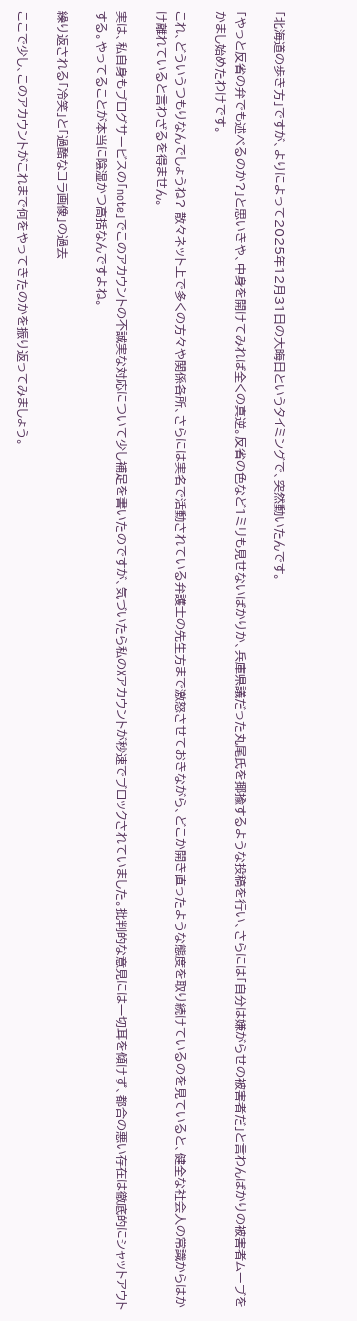「北海道の歩き方」ですが、よりによって2025年12月31日の大晦日というタイミングで、突然動いたんです。

「やっと反省の弁でも述べるのか?」と思いきや、中身を開けてみれば全くの真逆。反省の色など1ミリも見せないばかりか、兵庫県議だった丸尾氏を揶揄するような投稿を行い、さらには「自分は嫌がらせの被害者だ」と言わんばかりの被害者ムーブをかまし始めたわけです。

これ、どういうつもりなんでしょうね? 散々ネット上で多くの方々や関係各所、さらには実名で活動されている弁護士の先生方まで激怒させておきながら、どこか開き直ったような態度を取り続けているのを見ていると、健全な社会人の常識からはかけ離れていると言わざるを得ません。

実は、私自身もブログサービスの「note」でこのアカウントの不誠実な対応について少し補足を書いたのですが、気づいたら私のXアカウントが秒速でブロックされていました。批判的な意見には一切耳を傾けず、都合の悪い存在は徹底的にシャットアウトする。やってることが本当に陰湿かつ高括なんですよね。

繰り返される「冷笑」と「過酷なコラ画像」の過去

ここで少し、このアカウントがこれまで何をやってきたのかを振り返ってみましょう。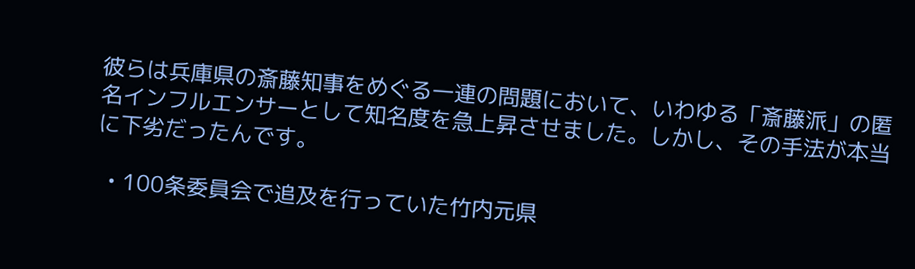彼らは兵庫県の斎藤知事をめぐる一連の問題において、いわゆる「斎藤派」の匿名インフルエンサーとして知名度を急上昇させました。しかし、その手法が本当に下劣だったんです。

  • 100条委員会で追及を行っていた竹内元県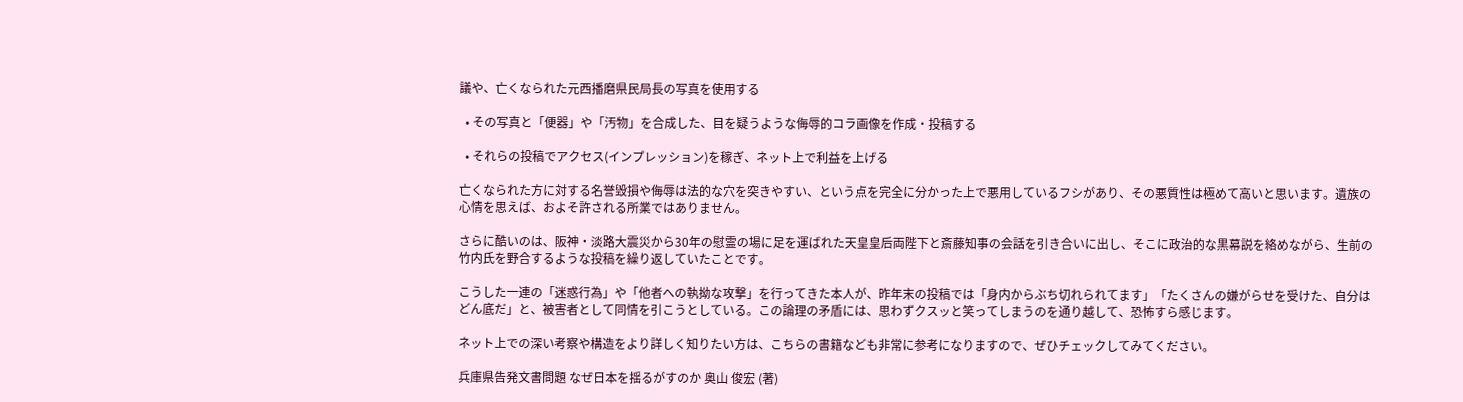議や、亡くなられた元西播磨県民局長の写真を使用する

  • その写真と「便器」や「汚物」を合成した、目を疑うような侮辱的コラ画像を作成・投稿する

  • それらの投稿でアクセス(インプレッション)を稼ぎ、ネット上で利益を上げる

亡くなられた方に対する名誉毀損や侮辱は法的な穴を突きやすい、という点を完全に分かった上で悪用しているフシがあり、その悪質性は極めて高いと思います。遺族の心情を思えば、およそ許される所業ではありません。

さらに酷いのは、阪神・淡路大震災から30年の慰霊の場に足を運ばれた天皇皇后両陛下と斎藤知事の会話を引き合いに出し、そこに政治的な黒幕説を絡めながら、生前の竹内氏を野合するような投稿を繰り返していたことです。

こうした一連の「迷惑行為」や「他者への執拗な攻撃」を行ってきた本人が、昨年末の投稿では「身内からぶち切れられてます」「たくさんの嫌がらせを受けた、自分はどん底だ」と、被害者として同情を引こうとしている。この論理の矛盾には、思わずクスッと笑ってしまうのを通り越して、恐怖すら感じます。

ネット上での深い考察や構造をより詳しく知りたい方は、こちらの書籍なども非常に参考になりますので、ぜひチェックしてみてください。

兵庫県告発文書問題 なぜ日本を揺るがすのか 奥山 俊宏 (著)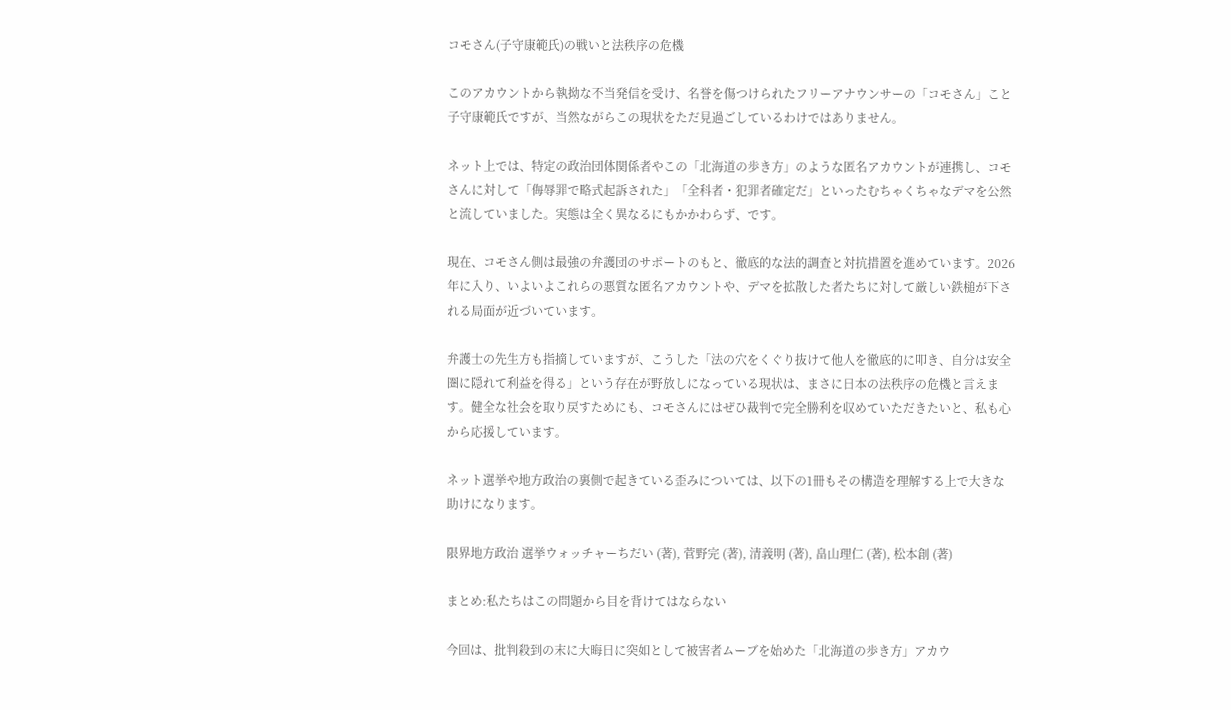コモさん(子守康範氏)の戦いと法秩序の危機

このアカウントから執拗な不当発信を受け、名誉を傷つけられたフリーアナウンサーの「コモさん」こと子守康範氏ですが、当然ながらこの現状をただ見過ごしているわけではありません。

ネット上では、特定の政治団体関係者やこの「北海道の歩き方」のような匿名アカウントが連携し、コモさんに対して「侮辱罪で略式起訴された」「全科者・犯罪者確定だ」といったむちゃくちゃなデマを公然と流していました。実態は全く異なるにもかかわらず、です。

現在、コモさん側は最強の弁護団のサポートのもと、徹底的な法的調査と対抗措置を進めています。2026年に入り、いよいよこれらの悪質な匿名アカウントや、デマを拡散した者たちに対して厳しい鉄槌が下される局面が近づいています。

弁護士の先生方も指摘していますが、こうした「法の穴をくぐり抜けて他人を徹底的に叩き、自分は安全圏に隠れて利益を得る」という存在が野放しになっている現状は、まさに日本の法秩序の危機と言えます。健全な社会を取り戻すためにも、コモさんにはぜひ裁判で完全勝利を収めていただきたいと、私も心から応援しています。

ネット選挙や地方政治の裏側で起きている歪みについては、以下の1冊もその構造を理解する上で大きな助けになります。

限界地方政治 選挙ウォッチャーちだい (著), 菅野完 (著), 清義明 (著), 畠山理仁 (著), 松本創 (著)

まとめ:私たちはこの問題から目を背けてはならない

今回は、批判殺到の末に大晦日に突如として被害者ムーブを始めた「北海道の歩き方」アカウ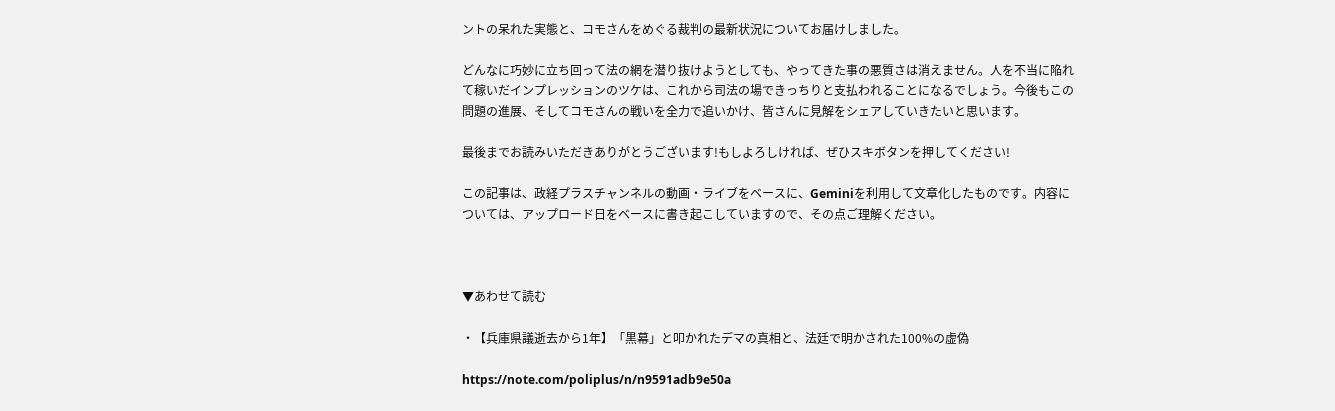ントの呆れた実態と、コモさんをめぐる裁判の最新状況についてお届けしました。

どんなに巧妙に立ち回って法の網を潜り抜けようとしても、やってきた事の悪質さは消えません。人を不当に陥れて稼いだインプレッションのツケは、これから司法の場できっちりと支払われることになるでしょう。今後もこの問題の進展、そしてコモさんの戦いを全力で追いかけ、皆さんに見解をシェアしていきたいと思います。

最後までお読みいただきありがとうございます!もしよろしければ、ぜひスキボタンを押してください!

この記事は、政経プラスチャンネルの動画・ライブをベースに、Geminiを利用して文章化したものです。内容については、アップロード日をベースに書き起こしていますので、その点ご理解ください。



▼あわせて読む

・【兵庫県議逝去から1年】「黒幕」と叩かれたデマの真相と、法廷で明かされた100%の虚偽

https://note.com/poliplus/n/n9591adb9e50a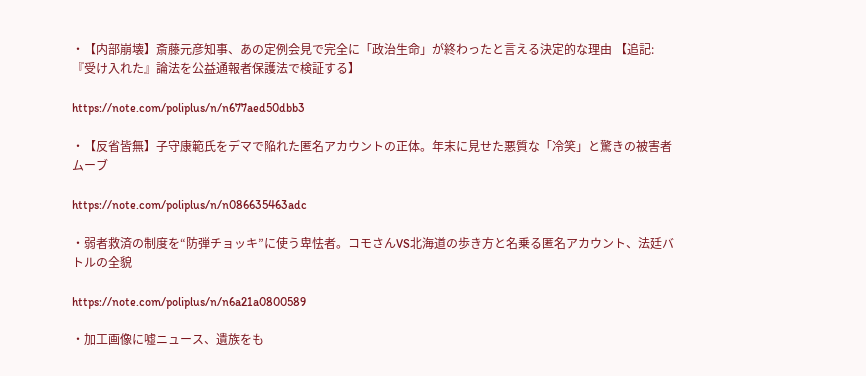・【内部崩壊】斎藤元彦知事、あの定例会見で完全に「政治生命」が終わったと言える決定的な理由 【追記:『受け入れた』論法を公益通報者保護法で検証する】

https://note.com/poliplus/n/n677aed50dbb3

・【反省皆無】子守康範氏をデマで陥れた匿名アカウントの正体。年末に見せた悪質な「冷笑」と驚きの被害者ムーブ

https://note.com/poliplus/n/n086635463adc

・弱者救済の制度を“防弾チョッキ”に使う卑怯者。コモさんVS北海道の歩き方と名乗る匿名アカウント、法廷バトルの全貌

https://note.com/poliplus/n/n6a21a0800589

・加工画像に嘘ニュース、遺族をも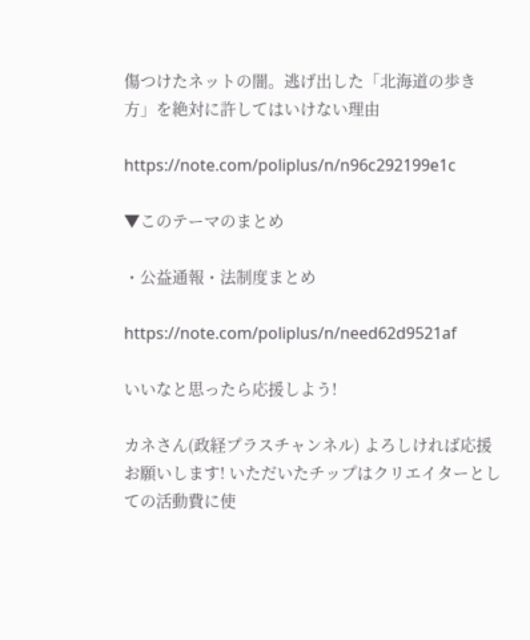傷つけたネットの闇。逃げ出した「北海道の歩き方」を絶対に許してはいけない理由

https://note.com/poliplus/n/n96c292199e1c

▼このテーマのまとめ

・公益通報・法制度まとめ

https://note.com/poliplus/n/need62d9521af

いいなと思ったら応援しよう!

カネさん(政経プラスチャンネル) よろしければ応援お願いします! いただいたチップはクリエイターとしての活動費に使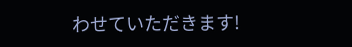わせていただきます!